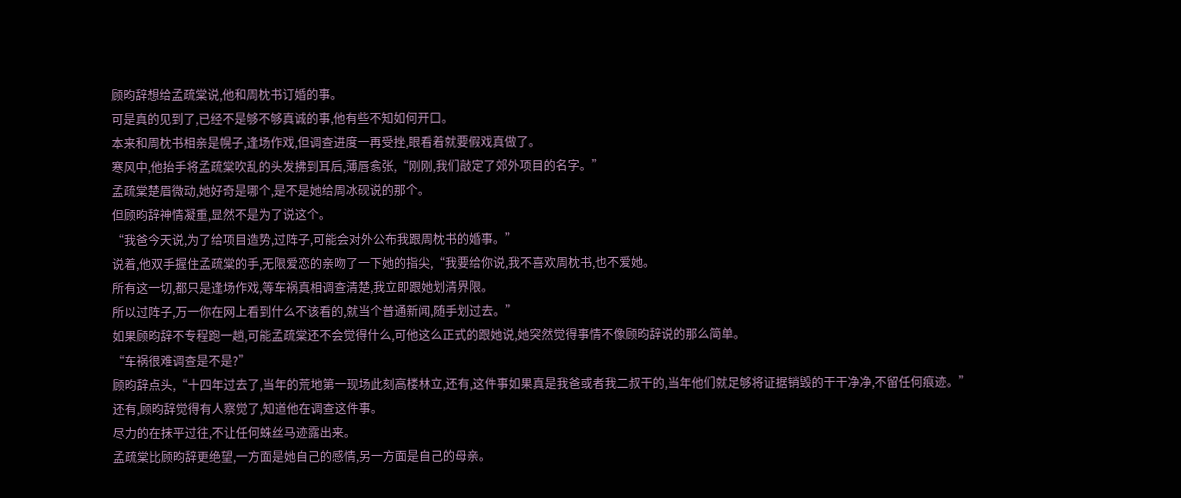顾昀辞想给孟疏棠说,他和周枕书订婚的事。
可是真的见到了,已经不是够不够真诚的事,他有些不知如何开口。
本来和周枕书相亲是幌子,逢场作戏,但调查进度一再受挫,眼看着就要假戏真做了。
寒风中,他抬手将孟疏棠吹乱的头发拂到耳后,薄唇翕张,“刚刚,我们敲定了郊外项目的名字。”
孟疏棠楚眉微动,她好奇是哪个,是不是她给周冰砚说的那个。
但顾昀辞神情凝重,显然不是为了说这个。
“我爸今天说,为了给项目造势,过阵子,可能会对外公布我跟周枕书的婚事。”
说着,他双手握住孟疏棠的手,无限爱恋的亲吻了一下她的指尖,“我要给你说,我不喜欢周枕书,也不爱她。
所有这一切,都只是逢场作戏,等车祸真相调查清楚,我立即跟她划清界限。
所以过阵子,万一你在网上看到什么不该看的,就当个普通新闻,随手划过去。”
如果顾昀辞不专程跑一趟,可能孟疏棠还不会觉得什么,可他这么正式的跟她说,她突然觉得事情不像顾昀辞说的那么简单。
“车祸很难调查是不是?”
顾昀辞点头,“十四年过去了,当年的荒地第一现场此刻高楼林立,还有,这件事如果真是我爸或者我二叔干的,当年他们就足够将证据销毁的干干净净,不留任何痕迹。”
还有,顾昀辞觉得有人察觉了,知道他在调查这件事。
尽力的在抹平过往,不让任何蛛丝马迹露出来。
孟疏棠比顾昀辞更绝望,一方面是她自己的感情,另一方面是自己的母亲。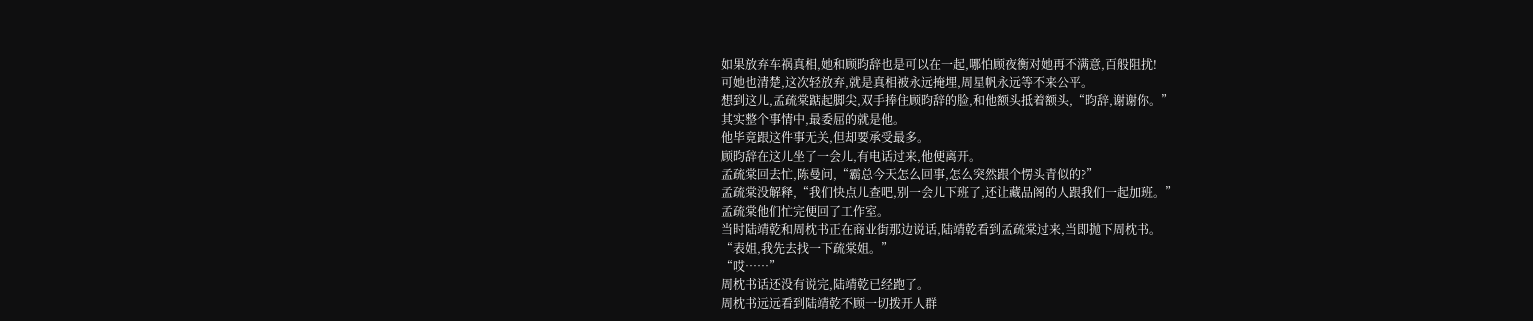如果放弃车祸真相,她和顾昀辞也是可以在一起,哪怕顾夜衡对她再不满意,百般阻扰!
可她也清楚,这次轻放弃,就是真相被永远掩埋,周星帆永远等不来公平。
想到这儿,孟疏棠踮起脚尖,双手捧住顾昀辞的脸,和他额头抵着额头,“昀辞,谢谢你。”
其实整个事情中,最委屈的就是他。
他毕竟跟这件事无关,但却要承受最多。
顾昀辞在这儿坐了一会儿,有电话过来,他便离开。
孟疏棠回去忙,陈曼问,“霸总今天怎么回事,怎么突然跟个愣头青似的?”
孟疏棠没解释,“我们快点儿查吧,别一会儿下班了,还让藏品阁的人跟我们一起加班。”
孟疏棠他们忙完便回了工作室。
当时陆靖乾和周枕书正在商业街那边说话,陆靖乾看到孟疏棠过来,当即抛下周枕书。
“表姐,我先去找一下疏棠姐。”
“哎……”
周枕书话还没有说完,陆靖乾已经跑了。
周枕书远远看到陆靖乾不顾一切拨开人群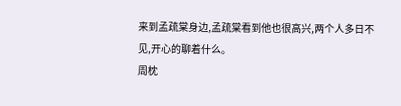来到孟疏棠身边,孟疏棠看到他也很高兴,两个人多日不见,开心的聊着什么。
周枕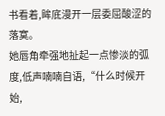书看着,眸底漫开一层委屈酸涩的落寞。
她唇角牵强地扯起一点惨淡的弧度,低声喃喃自语,“什么时候开始,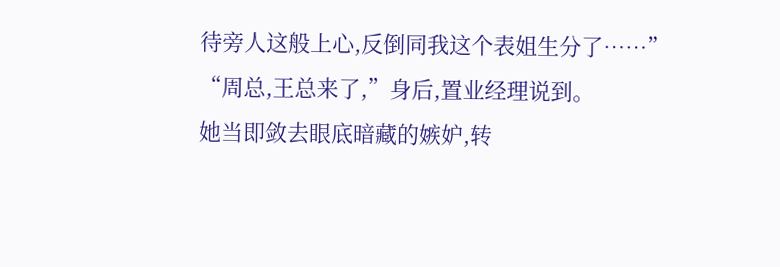待旁人这般上心,反倒同我这个表姐生分了……”
“周总,王总来了,”身后,置业经理说到。
她当即敛去眼底暗藏的嫉妒,转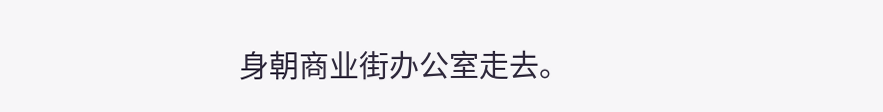身朝商业街办公室走去。